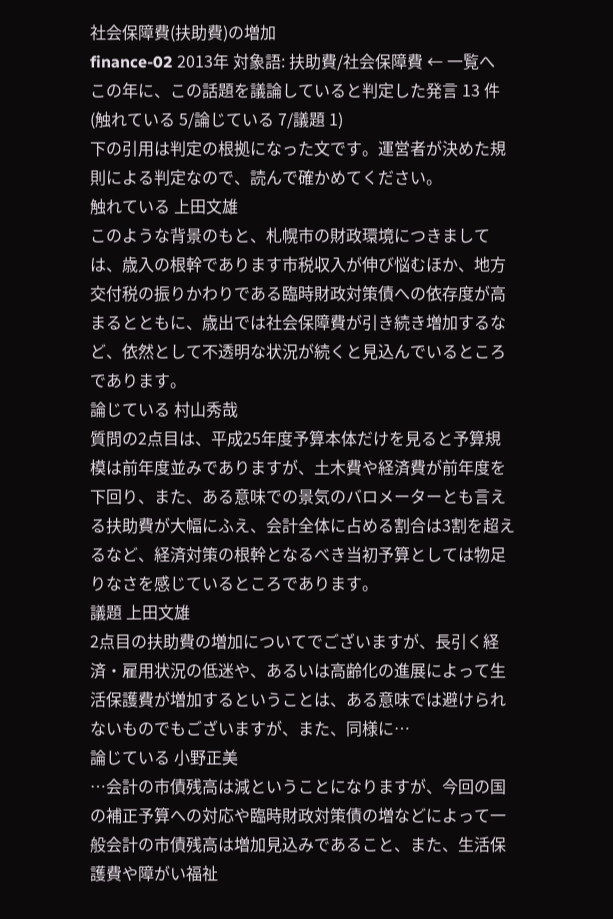社会保障費(扶助費)の増加
finance-02 2013年 対象語: 扶助費/社会保障費 ← 一覧へ
この年に、この話題を議論していると判定した発言 13 件(触れている 5/論じている 7/議題 1)
下の引用は判定の根拠になった文です。運営者が決めた規則による判定なので、読んで確かめてください。
触れている 上田文雄
このような背景のもと、札幌市の財政環境につきましては、歳入の根幹であります市税収入が伸び悩むほか、地方交付税の振りかわりである臨時財政対策債への依存度が高まるとともに、歳出では社会保障費が引き続き増加するなど、依然として不透明な状況が続くと見込んでいるところであります。
論じている 村山秀哉
質問の2点目は、平成25年度予算本体だけを見ると予算規模は前年度並みでありますが、土木費や経済費が前年度を下回り、また、ある意味での景気のバロメーターとも言える扶助費が大幅にふえ、会計全体に占める割合は3割を超えるなど、経済対策の根幹となるべき当初予算としては物足りなさを感じているところであります。
議題 上田文雄
2点目の扶助費の増加についてでございますが、長引く経済・雇用状況の低迷や、あるいは高齢化の進展によって生活保護費が増加するということは、ある意味では避けられないものでもございますが、また、同様に…
論じている 小野正美
…会計の市債残高は減ということになりますが、今回の国の補正予算への対応や臨時財政対策債の増などによって一般会計の市債残高は増加見込みであること、また、生活保護費や障がい福祉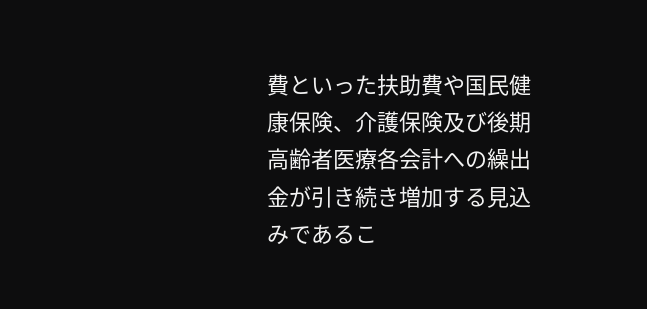費といった扶助費や国民健康保険、介護保険及び後期高齢者医療各会計への繰出金が引き続き増加する見込みであるこ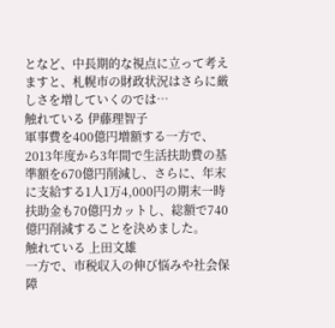となど、中長期的な視点に立って考えますと、札幌市の財政状況はさらに厳しさを増していくのでは…
触れている 伊藤理智子
軍事費を400億円増額する一方で、2013年度から3年間で生活扶助費の基準額を670億円削減し、さらに、年末に支給する1人1万4,000円の期末一時扶助金も70億円カットし、総額で740億円削減することを決めました。
触れている 上田文雄
一方で、市税収入の伸び悩みや社会保障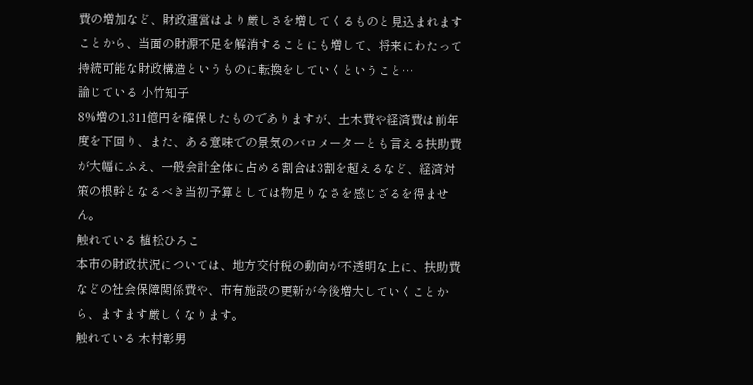費の増加など、財政運営はより厳しさを増してくるものと見込まれますことから、当面の財源不足を解消することにも増して、将来にわたって持続可能な財政構造というものに転換をしていくということ…
論じている 小竹知子
8%増の1,311億円を確保したものでありますが、土木費や経済費は前年度を下回り、また、ある意味での景気のバロメーターとも言える扶助費が大幅にふえ、一般会計全体に占める割合は3割を超えるなど、経済対策の根幹となるべき当初予算としては物足りなさを感じざるを得ません。
触れている 植松ひろこ
本市の財政状況については、地方交付税の動向が不透明な上に、扶助費などの社会保障関係費や、市有施設の更新が今後増大していくことから、ますます厳しくなります。
触れている 木村彰男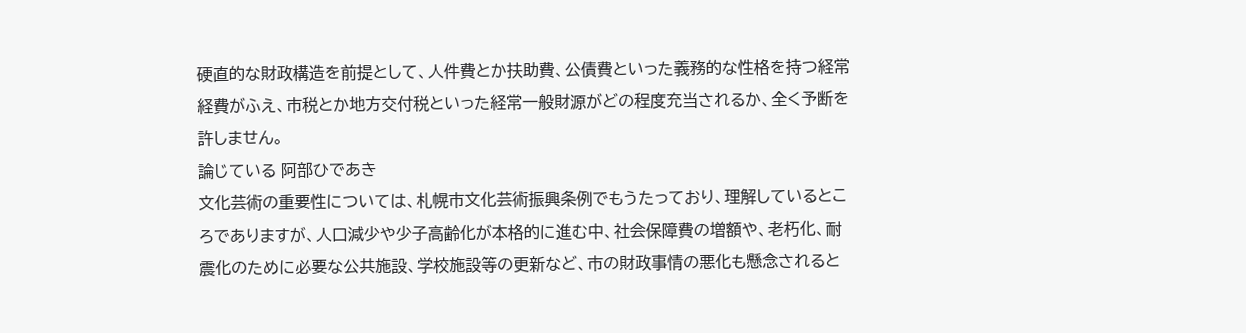硬直的な財政構造を前提として、人件費とか扶助費、公債費といった義務的な性格を持つ経常経費がふえ、市税とか地方交付税といった経常一般財源がどの程度充当されるか、全く予断を許しません。
論じている 阿部ひであき
文化芸術の重要性については、札幌市文化芸術振興条例でもうたっており、理解しているところでありますが、人口減少や少子高齢化が本格的に進む中、社会保障費の増額や、老朽化、耐震化のために必要な公共施設、学校施設等の更新など、市の財政事情の悪化も懸念されると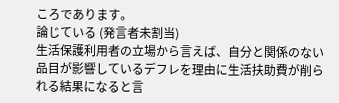ころであります。
論じている (発言者未割当)
生活保護利用者の立場から言えば、自分と関係のない品目が影響しているデフレを理由に生活扶助費が削られる結果になると言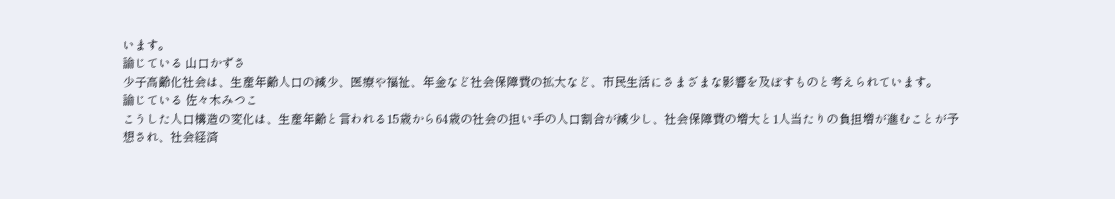います。
論じている 山口かずさ
少子高齢化社会は、生産年齢人口の減少、医療や福祉、年金など社会保障費の拡大など、市民生活にさまざまな影響を及ぼすものと考えられています。
論じている 佐々木みつこ
こうした人口構造の変化は、生産年齢と言われる15歳から64歳の社会の担い手の人口割合が減少し、社会保障費の増大と1人当たりの負担増が進むことが予想され、社会経済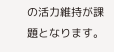の活力維持が課題となります。